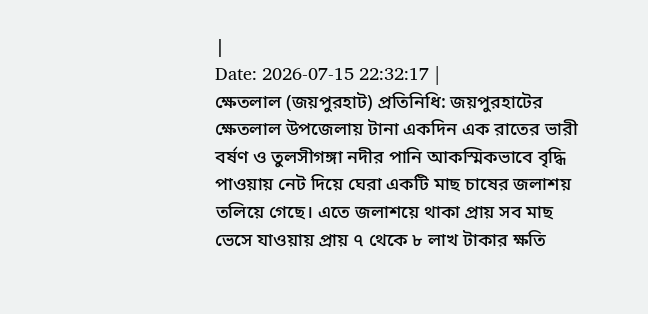|
Date: 2026-07-15 22:32:17 |
ক্ষেতলাল (জয়পুরহাট) প্রতিনিধি: জয়পুরহাটের ক্ষেতলাল উপজেলায় টানা একদিন এক রাতের ভারী বর্ষণ ও তুলসীগঙ্গা নদীর পানি আকস্মিকভাবে বৃদ্ধি পাওয়ায় নেট দিয়ে ঘেরা একটি মাছ চাষের জলাশয় তলিয়ে গেছে। এতে জলাশয়ে থাকা প্রায় সব মাছ ভেসে যাওয়ায় প্রায় ৭ থেকে ৮ লাখ টাকার ক্ষতি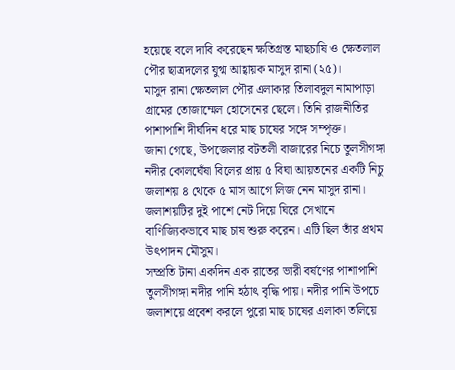হয়েছে বলে দাবি করেছেন ক্ষতিগ্রস্ত মাছচাষি ও ক্ষেতলাল পৌর ছাত্রদলের যুগ্ম আহ্বায়ক মাসুদ রানা (২৫)।
মাসুদ রানা ক্ষেতলাল পৌর এলাকার তিলাবদুল নামাপাড়া গ্রামের তোজাম্মেল হোসেনের ছেলে। তিনি রাজনীতির পাশাপাশি দীর্ঘদিন ধরে মাছ চাষের সঙ্গে সম্পৃক্ত।
জানা গেছে, উপজেলার বটতলী বাজারের নিচে তুলসীগঙ্গা নদীর কোলঘেঁষা বিলের প্রায় ৫ বিঘা আয়তনের একটি নিচু জলাশয় ৪ থেকে ৫ মাস আগে লিজ নেন মাসুদ রানা। জলাশয়টির দুই পাশে নেট দিয়ে ঘিরে সেখানে বাণিজ্যিকভাবে মাছ চাষ শুরু করেন। এটি ছিল তাঁর প্রথম উৎপাদন মৌসুম।
সম্প্রতি টানা একদিন এক রাতের ভারী বর্ষণের পাশাপাশি তুলসীগঙ্গা নদীর পানি হঠাৎ বৃদ্ধি পায়। নদীর পানি উপচে জলাশয়ে প্রবেশ করলে পুরো মাছ চাষের এলাকা তলিয়ে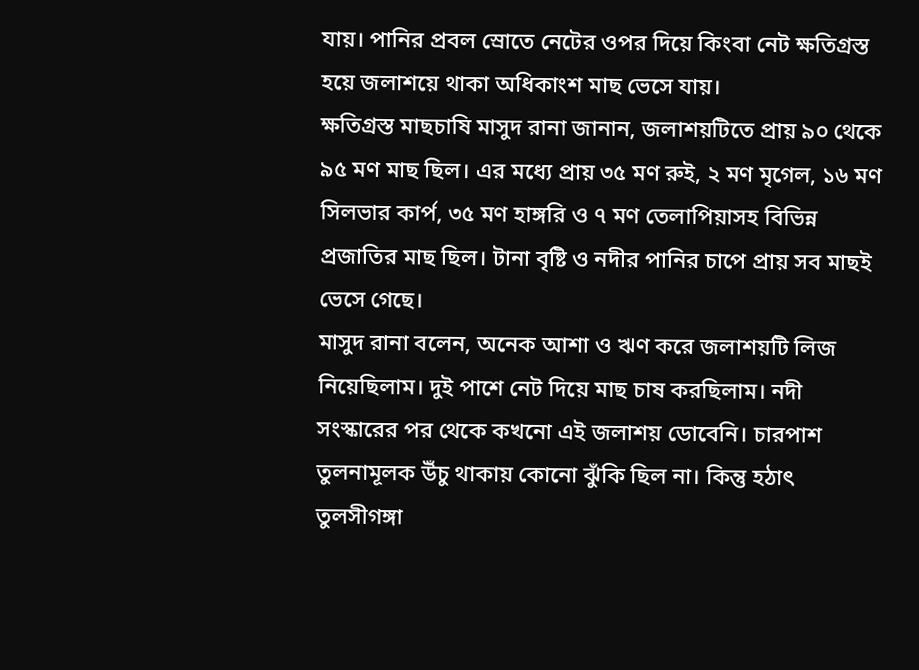যায়। পানির প্রবল স্রোতে নেটের ওপর দিয়ে কিংবা নেট ক্ষতিগ্রস্ত হয়ে জলাশয়ে থাকা অধিকাংশ মাছ ভেসে যায়।
ক্ষতিগ্রস্ত মাছচাষি মাসুদ রানা জানান, জলাশয়টিতে প্রায় ৯০ থেকে ৯৫ মণ মাছ ছিল। এর মধ্যে প্রায় ৩৫ মণ রুই, ২ মণ মৃগেল, ১৬ মণ সিলভার কার্প, ৩৫ মণ হাঙ্গরি ও ৭ মণ তেলাপিয়াসহ বিভিন্ন প্রজাতির মাছ ছিল। টানা বৃষ্টি ও নদীর পানির চাপে প্রায় সব মাছই ভেসে গেছে।
মাসুদ রানা বলেন, অনেক আশা ও ঋণ করে জলাশয়টি লিজ নিয়েছিলাম। দুই পাশে নেট দিয়ে মাছ চাষ করছিলাম। নদী সংস্কারের পর থেকে কখনো এই জলাশয় ডোবেনি। চারপাশ তুলনামূলক উঁচু থাকায় কোনো ঝুঁকি ছিল না। কিন্তু হঠাৎ তুলসীগঙ্গা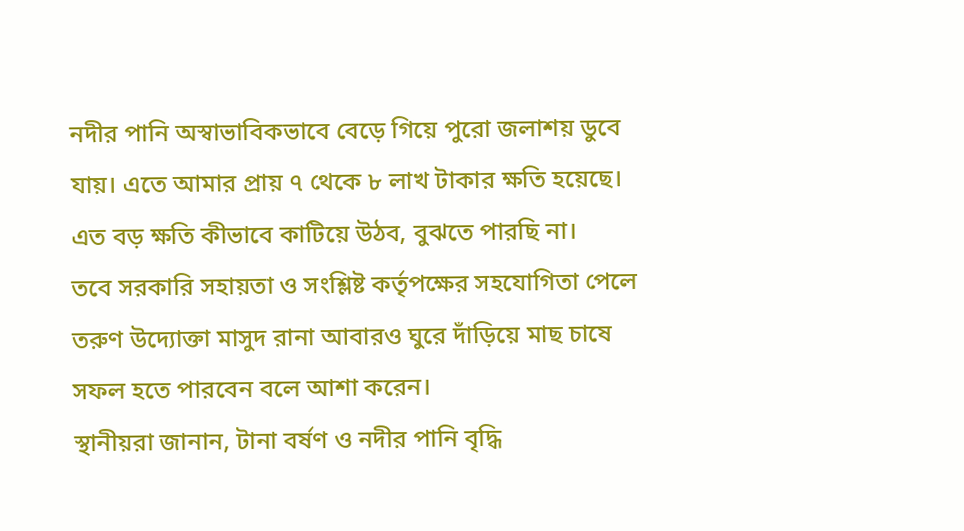নদীর পানি অস্বাভাবিকভাবে বেড়ে গিয়ে পুরো জলাশয় ডুবে যায়। এতে আমার প্রায় ৭ থেকে ৮ লাখ টাকার ক্ষতি হয়েছে। এত বড় ক্ষতি কীভাবে কাটিয়ে উঠব, বুঝতে পারছি না।
তবে সরকারি সহায়তা ও সংশ্লিষ্ট কর্তৃপক্ষের সহযোগিতা পেলে তরুণ উদ্যোক্তা মাসুদ রানা আবারও ঘুরে দাঁড়িয়ে মাছ চাষে সফল হতে পারবেন বলে আশা করেন।
স্থানীয়রা জানান, টানা বর্ষণ ও নদীর পানি বৃদ্ধি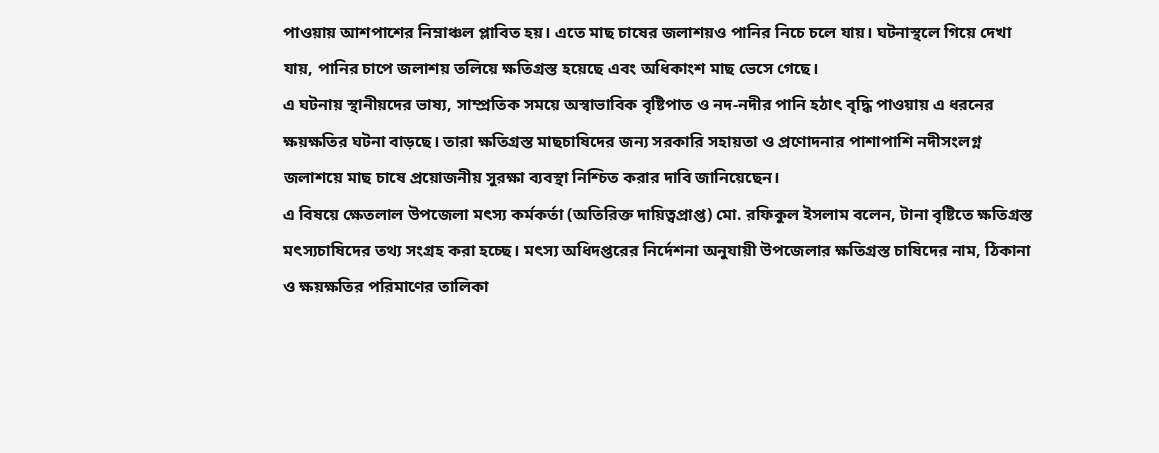পাওয়ায় আশপাশের নিম্নাঞ্চল প্লাবিত হয়। এতে মাছ চাষের জলাশয়ও পানির নিচে চলে যায়। ঘটনাস্থলে গিয়ে দেখা যায়, পানির চাপে জলাশয় তলিয়ে ক্ষতিগ্রস্ত হয়েছে এবং অধিকাংশ মাছ ভেসে গেছে।
এ ঘটনায় স্থানীয়দের ভাষ্য, সাম্প্রতিক সময়ে অস্বাভাবিক বৃষ্টিপাত ও নদ-নদীর পানি হঠাৎ বৃদ্ধি পাওয়ায় এ ধরনের ক্ষয়ক্ষতির ঘটনা বাড়ছে। তারা ক্ষতিগ্রস্ত মাছচাষিদের জন্য সরকারি সহায়তা ও প্রণোদনার পাশাপাশি নদীসংলগ্ন জলাশয়ে মাছ চাষে প্রয়োজনীয় সুরক্ষা ব্যবস্থা নিশ্চিত করার দাবি জানিয়েছেন।
এ বিষয়ে ক্ষেতলাল উপজেলা মৎস্য কর্মকর্তা (অতিরিক্ত দায়িত্বপ্রাপ্ত) মো. রফিকুল ইসলাম বলেন, টানা বৃষ্টিতে ক্ষতিগ্রস্ত মৎস্যচাষিদের তথ্য সংগ্রহ করা হচ্ছে। মৎস্য অধিদপ্তরের নির্দেশনা অনুযায়ী উপজেলার ক্ষতিগ্রস্ত চাষিদের নাম, ঠিকানা ও ক্ষয়ক্ষতির পরিমাণের তালিকা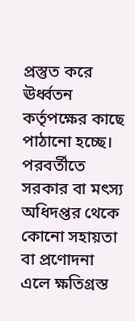প্রস্তুত করে ঊর্ধ্বতন কর্তৃপক্ষের কাছে পাঠানো হচ্ছে। পরবর্তীতে সরকার বা মৎস্য অধিদপ্তর থেকে কোনো সহায়তা বা প্রণোদনা এলে ক্ষতিগ্রস্ত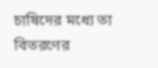চাষিদের মধ্যে তা বিতরণের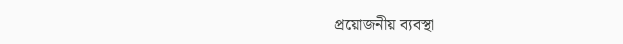প্রয়োজনীয় ব্যবস্থা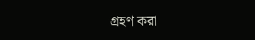গ্রহণ করা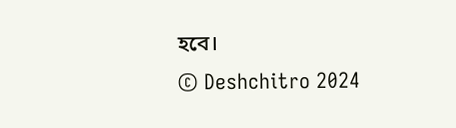হবে।
© Deshchitro 2024